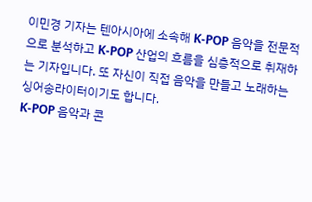이민경 기자는 텐아시아에 소속해 K-POP 음악을 전문적으로 분석하고 K-POP 산업의 흐름을 심층적으로 취재하는 기자입니다. 또 자신이 직접 음악을 만들고 노래하는 싱어송라이터이기도 합니다.
K-POP 음악과 콘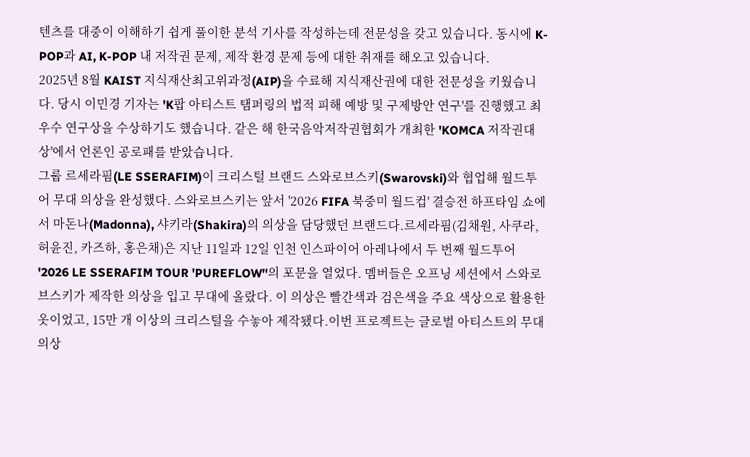텐츠를 대중이 이해하기 쉽게 풀이한 분석 기사를 작성하는데 전문성을 갖고 있습니다. 동시에 K-POP과 AI, K-POP 내 저작권 문제, 제작 환경 문제 등에 대한 취재를 해오고 있습니다.
2025년 8월 KAIST 지식재산최고위과정(AIP)을 수료해 지식재산권에 대한 전문성을 키웠습니다. 당시 이민경 기자는 'K팝 아티스트 탬퍼링의 법적 피해 예방 및 구제방안 연구'를 진행했고 최우수 연구상을 수상하기도 했습니다. 같은 해 한국음악저작권협회가 개최한 'KOMCA 저작권대상'에서 언론인 공로패를 받았습니다.
그룹 르세라핌(LE SSERAFIM)이 크리스털 브랜드 스와로브스키(Swarovski)와 협업해 월드투어 무대 의상을 완성했다. 스와로브스키는 앞서 '2026 FIFA 북중미 월드컵' 결승전 하프타임 쇼에서 마돈나(Madonna), 샤키라(Shakira)의 의상을 담당했던 브랜드다.르세라핌(김채원, 사쿠라, 허윤진, 카즈하, 홍은채)은 지난 11일과 12일 인천 인스파이어 아레나에서 두 번째 월드투어 '2026 LE SSERAFIM TOUR 'PUREFLOW''의 포문을 열었다. 멤버들은 오프닝 세션에서 스와로브스키가 제작한 의상을 입고 무대에 올랐다. 이 의상은 빨간색과 검은색을 주요 색상으로 활용한 옷이었고, 15만 개 이상의 크리스털을 수놓아 제작됐다.이번 프로젝트는 글로벌 아티스트의 무대 의상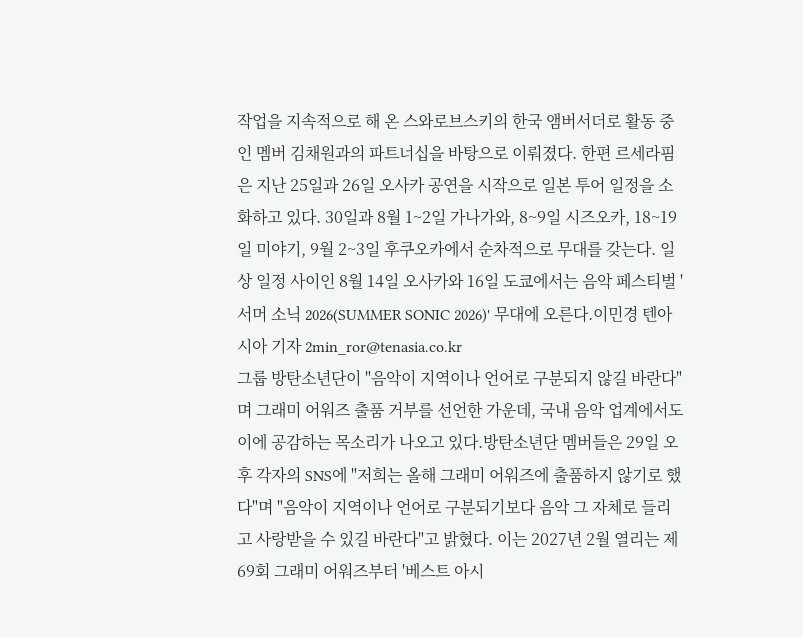작업을 지속적으로 해 온 스와로브스키의 한국 앰버서더로 활동 중인 멤버 김채원과의 파트너십을 바탕으로 이뤄졌다. 한편 르세라핌은 지난 25일과 26일 오사카 공연을 시작으로 일본 투어 일정을 소화하고 있다. 30일과 8월 1~2일 가나가와, 8~9일 시즈오카, 18~19일 미야기, 9월 2~3일 후쿠오카에서 순차적으로 무대를 갖는다. 일상 일정 사이인 8월 14일 오사카와 16일 도쿄에서는 음악 페스티벌 '서머 소닉 2026(SUMMER SONIC 2026)' 무대에 오른다.이민경 텐아시아 기자 2min_ror@tenasia.co.kr
그룹 방탄소년단이 "음악이 지역이나 언어로 구분되지 않길 바란다"며 그래미 어워즈 출품 거부를 선언한 가운데, 국내 음악 업계에서도 이에 공감하는 목소리가 나오고 있다.방탄소년단 멤버들은 29일 오후 각자의 SNS에 "저희는 올해 그래미 어워즈에 출품하지 않기로 했다"며 "음악이 지역이나 언어로 구분되기보다 음악 그 자체로 들리고 사랑받을 수 있길 바란다"고 밝혔다. 이는 2027년 2월 열리는 제69회 그래미 어워즈부터 '베스트 아시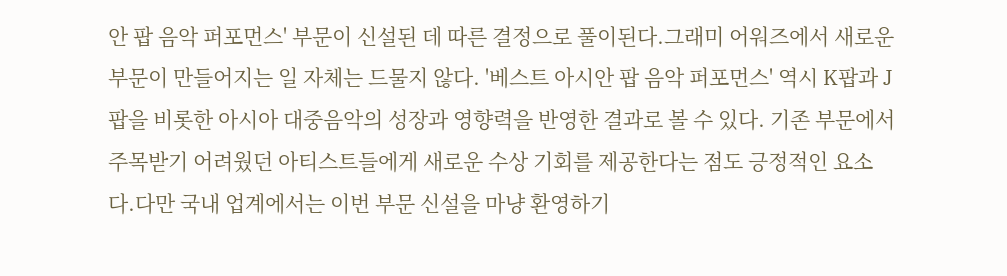안 팝 음악 퍼포먼스' 부문이 신설된 데 따른 결정으로 풀이된다.그래미 어워즈에서 새로운 부문이 만들어지는 일 자체는 드물지 않다. '베스트 아시안 팝 음악 퍼포먼스' 역시 K팝과 J팝을 비롯한 아시아 대중음악의 성장과 영향력을 반영한 결과로 볼 수 있다. 기존 부문에서 주목받기 어려웠던 아티스트들에게 새로운 수상 기회를 제공한다는 점도 긍정적인 요소다.다만 국내 업계에서는 이번 부문 신설을 마냥 환영하기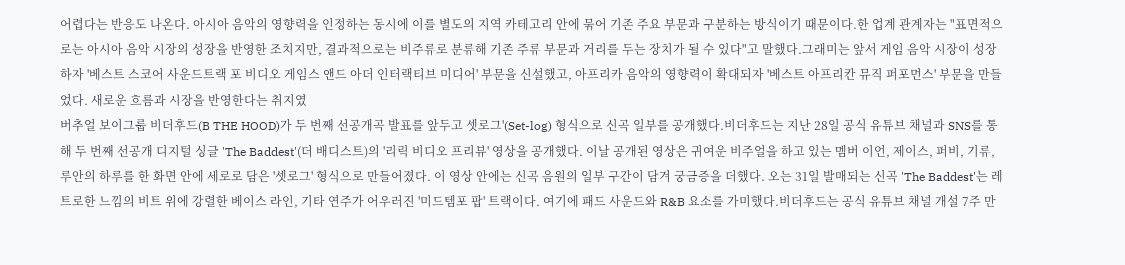어렵다는 반응도 나온다. 아시아 음악의 영향력을 인정하는 동시에 이를 별도의 지역 카테고리 안에 묶어 기존 주요 부문과 구분하는 방식이기 때문이다.한 업계 관계자는 "표면적으로는 아시아 음악 시장의 성장을 반영한 조치지만, 결과적으로는 비주류로 분류해 기존 주류 부문과 거리를 두는 장치가 될 수 있다"고 말했다.그래미는 앞서 게임 음악 시장이 성장하자 '베스트 스코어 사운드트랙 포 비디오 게임스 앤드 아더 인터랙티브 미디어' 부문을 신설했고, 아프리카 음악의 영향력이 확대되자 '베스트 아프리칸 뮤직 퍼포먼스' 부문을 만들었다. 새로운 흐름과 시장을 반영한다는 취지였
버추얼 보이그룹 비더후드(B THE HOOD)가 두 번째 선공개곡 발표를 앞두고 셋로그'(Set-log) 형식으로 신곡 일부를 공개했다.비더후드는 지난 28일 공식 유튜브 채널과 SNS를 통해 두 번째 선공개 디지털 싱글 'The Baddest'(더 배디스트)의 '리릭 비디오 프리뷰' 영상을 공개했다. 이날 공개된 영상은 귀여운 비주얼을 하고 있는 멤버 이언, 제이스, 퍼비, 기류, 루안의 하루를 한 화면 안에 세로로 담은 '셋로그' 형식으로 만들어졌다. 이 영상 안에는 신곡 음원의 일부 구간이 담겨 궁금증을 더했다. 오는 31일 발매되는 신곡 'The Baddest'는 레트로한 느낌의 비트 위에 강렬한 베이스 라인, 기타 연주가 어우러진 '미드템포 팝' 트랙이다. 여기에 패드 사운드와 R&B 요소를 가미했다.비더후드는 공식 유튜브 채널 개설 7주 만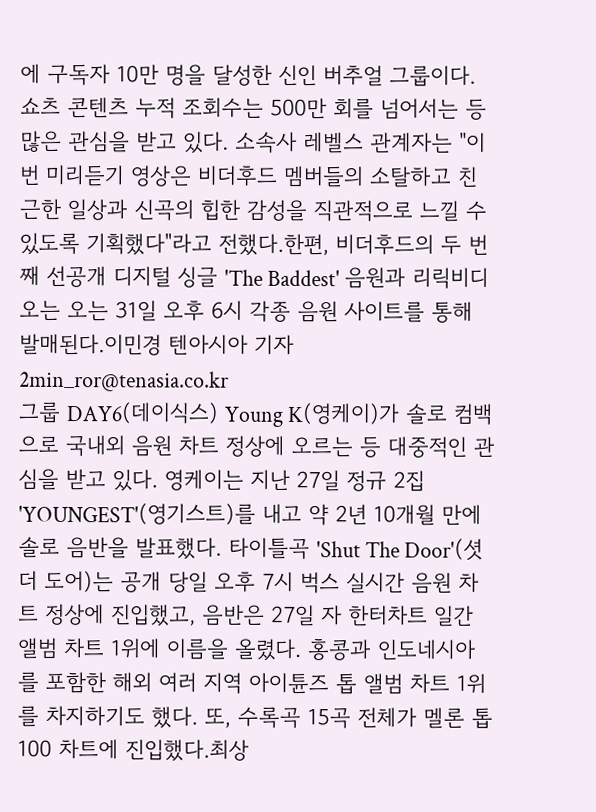에 구독자 10만 명을 달성한 신인 버추얼 그룹이다. 쇼츠 콘텐츠 누적 조회수는 500만 회를 넘어서는 등 많은 관심을 받고 있다. 소속사 레벨스 관계자는 "이번 미리듣기 영상은 비더후드 멤버들의 소탈하고 친근한 일상과 신곡의 힙한 감성을 직관적으로 느낄 수 있도록 기획했다"라고 전했다.한편, 비더후드의 두 번째 선공개 디지털 싱글 'The Baddest' 음원과 리릭비디오는 오는 31일 오후 6시 각종 음원 사이트를 통해 발매된다.이민경 텐아시아 기자 2min_ror@tenasia.co.kr
그룹 DAY6(데이식스) Young K(영케이)가 솔로 컴백으로 국내외 음원 차트 정상에 오르는 등 대중적인 관심을 받고 있다. 영케이는 지난 27일 정규 2집 'YOUNGEST'(영기스트)를 내고 약 2년 10개월 만에 솔로 음반을 발표했다. 타이틀곡 'Shut The Door'(셧 더 도어)는 공개 당일 오후 7시 벅스 실시간 음원 차트 정상에 진입했고, 음반은 27일 자 한터차트 일간 앨범 차트 1위에 이름을 올렸다. 홍콩과 인도네시아를 포함한 해외 여러 지역 아이튠즈 톱 앨범 차트 1위를 차지하기도 했다. 또, 수록곡 15곡 전체가 멜론 톱 100 차트에 진입했다.최상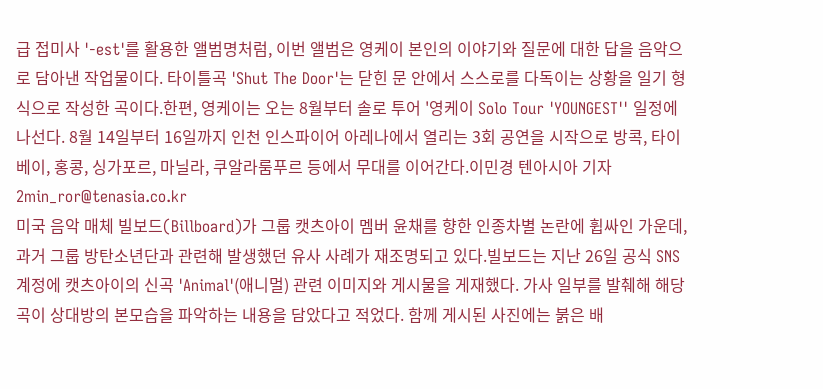급 접미사 '-est'를 활용한 앨범명처럼, 이번 앨범은 영케이 본인의 이야기와 질문에 대한 답을 음악으로 담아낸 작업물이다. 타이틀곡 'Shut The Door'는 닫힌 문 안에서 스스로를 다독이는 상황을 일기 형식으로 작성한 곡이다.한편, 영케이는 오는 8월부터 솔로 투어 '영케이 Solo Tour 'YOUNGEST'' 일정에 나선다. 8월 14일부터 16일까지 인천 인스파이어 아레나에서 열리는 3회 공연을 시작으로 방콕, 타이베이, 홍콩, 싱가포르, 마닐라, 쿠알라룸푸르 등에서 무대를 이어간다.이민경 텐아시아 기자 2min_ror@tenasia.co.kr
미국 음악 매체 빌보드(Billboard)가 그룹 캣츠아이 멤버 윤채를 향한 인종차별 논란에 휩싸인 가운데, 과거 그룹 방탄소년단과 관련해 발생했던 유사 사례가 재조명되고 있다.빌보드는 지난 26일 공식 SNS 계정에 캣츠아이의 신곡 'Animal'(애니멀) 관련 이미지와 게시물을 게재했다. 가사 일부를 발췌해 해당 곡이 상대방의 본모습을 파악하는 내용을 담았다고 적었다. 함께 게시된 사진에는 붉은 배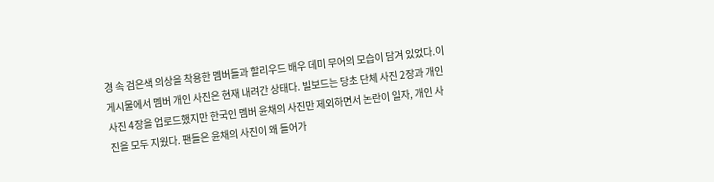경 속 검은색 의상을 착용한 멤버들과 할리우드 배우 데미 무어의 모습이 담겨 있었다.이 게시물에서 멤버 개인 사진은 현재 내려간 상태다. 빌보드는 당초 단체 사진 2장과 개인 사진 4장을 업로드했지만 한국인 멤버 윤채의 사진만 제외하면서 논란이 일자, 개인 사진을 모두 지웠다. 팬들은 윤채의 사진이 왜 들어가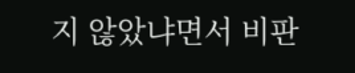지 않았냐면서 비판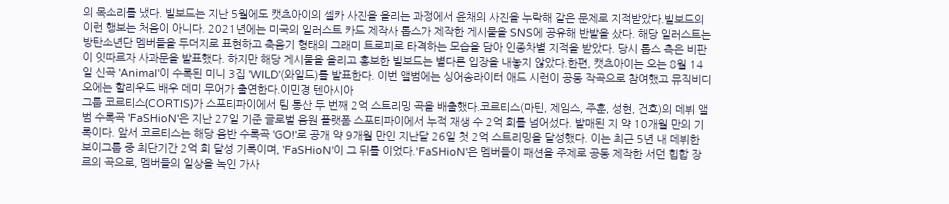의 목소리를 냈다. 빌보드는 지난 5월에도 캣츠아이의 셀카 사진을 올리는 과정에서 윤채의 사진을 누락해 같은 문제로 지적받았다.빌보드의 이런 행보는 처음이 아니다. 2021년에는 미국의 일러스트 카드 제작사 톱스가 제작한 게시물을 SNS에 공유해 반발을 샀다. 해당 일러스트는 방탄소년단 멤버들을 두더지로 표현하고 축음기 형태의 그래미 트로피로 타격하는 모습을 담아 인종차별 지적을 받았다. 당시 톱스 측은 비판이 잇따르자 사과문을 발표했다. 하지만 해당 게시물을 올리고 홍보한 빌보드는 별다른 입장을 내놓지 않았다.한편, 캣츠아이는 오는 8월 14일 신곡 'Animal'이 수록된 미니 3집 'WILD'(와일드)를 발표한다. 이번 앨범에는 싱어송라이터 애드 시런이 공동 작곡으로 참여했고 뮤직비디오에는 할리우드 배우 데미 무어가 출연한다.이민경 텐아시아
그룹 코르티스(CORTIS)가 스포티파이에서 팀 통산 두 번째 2억 스트리밍 곡을 배출했다.코르티스(마틴, 제임스, 주훈, 성현, 건호)의 데뷔 앨범 수록곡 'FaSHioN'은 지난 27일 기준 글로벌 음원 플랫폼 스포티파이에서 누적 재생 수 2억 회를 넘어섰다. 발매된 지 약 10개월 만의 기록이다. 앞서 코르티스는 해당 음반 수록곡 'GO!'로 공개 약 9개월 만인 지난달 26일 첫 2억 스트리밍을 달성했다. 이는 최근 5년 내 데뷔한 보이그룹 중 최단기간 2억 회 달성 기록이며, 'FaSHioN'이 그 뒤를 이었다.'FaSHioN'은 멤버들이 패션을 주제로 공동 제작한 서던 힙합 장르의 곡으로, 멤버들의 일상을 녹인 가사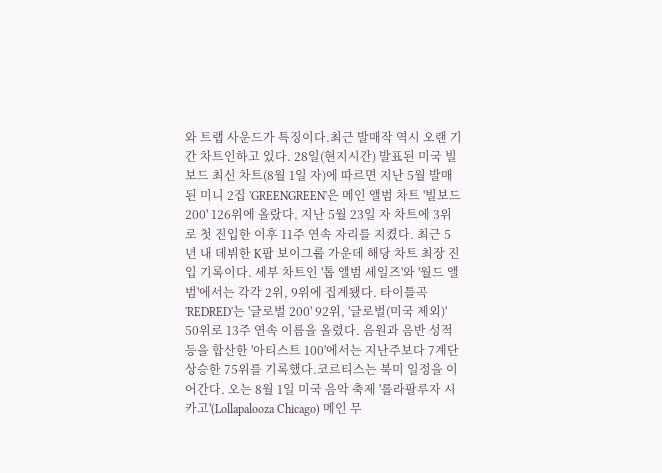와 트랩 사운드가 특징이다.최근 발매작 역시 오랜 기간 차트인하고 있다. 28일(현지시간) 발표된 미국 빌보드 최신 차트(8월 1일 자)에 따르면 지난 5월 발매된 미니 2집 'GREENGREEN'은 메인 앨범 차트 '빌보드 200' 126위에 올랐다. 지난 5월 23일 자 차트에 3위로 첫 진입한 이후 11주 연속 자리를 지켰다. 최근 5년 내 데뷔한 K팝 보이그룹 가운데 해당 차트 최장 진입 기록이다. 세부 차트인 '톱 앨범 세일즈'와 '월드 앨범'에서는 각각 2위, 9위에 집계됐다. 타이틀곡 'REDRED'는 '글로벌 200' 92위, '글로벌(미국 제외)' 50위로 13주 연속 이름을 올렸다. 음원과 음반 성적 등을 합산한 '아티스트 100'에서는 지난주보다 7계단 상승한 75위를 기록했다.코르티스는 북미 일정을 이어간다. 오는 8월 1일 미국 음악 축제 '롤라팔루자 시카고'(Lollapalooza Chicago) 메인 무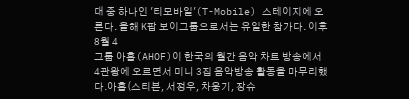대 중 하나인 '티모바일'(T-Mobile) 스테이지에 오른다. 올해 K팝 보이그룹으로서는 유일한 참가다. 이후 8월 4
그룹 아홉(AHOF)이 한국의 월간 음악 차트 방송에서 4관왕에 오르면서 미니 3집 음악방송 활동을 마무리했다.아홉(스티븐, 서정우, 차웅기, 장슈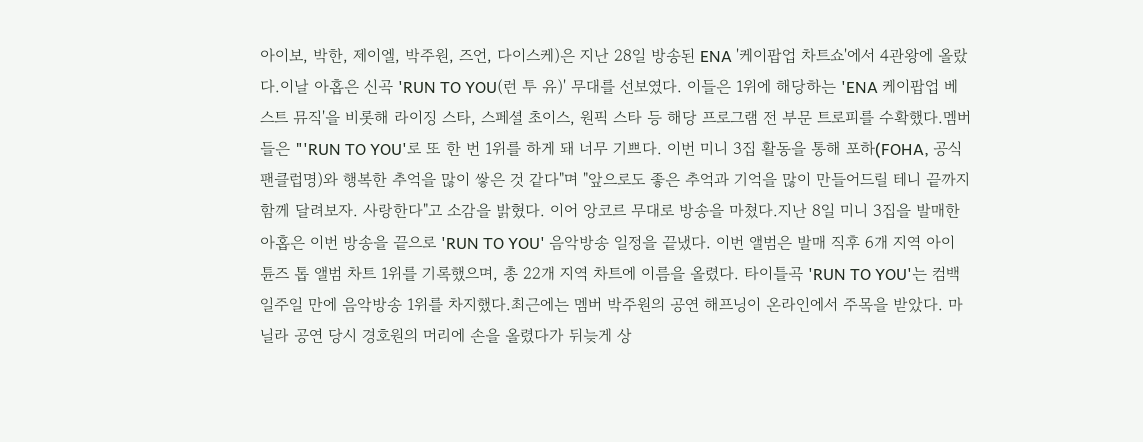아이보, 박한, 제이엘, 박주원, 즈언, 다이스케)은 지난 28일 방송된 ENA '케이팝업 차트쇼'에서 4관왕에 올랐다.이날 아홉은 신곡 'RUN TO YOU(런 투 유)' 무대를 선보였다. 이들은 1위에 해당하는 'ENA 케이팝업 베스트 뮤직'을 비롯해 라이징 스타, 스페셜 초이스, 원픽 스타 등 해당 프로그램 전 부문 트로피를 수확했다.멤버들은 "'RUN TO YOU'로 또 한 번 1위를 하게 돼 너무 기쁘다. 이번 미니 3집 활동을 통해 포하(FOHA, 공식 팬클럽명)와 행복한 추억을 많이 쌓은 것 같다"며 "앞으로도 좋은 추억과 기억을 많이 만들어드릴 테니 끝까지 함께 달려보자. 사랑한다"고 소감을 밝혔다. 이어 앙코르 무대로 방송을 마쳤다.지난 8일 미니 3집을 발매한 아홉은 이번 방송을 끝으로 'RUN TO YOU' 음악방송 일정을 끝냈다. 이번 앨범은 발매 직후 6개 지역 아이튠즈 톱 앨범 차트 1위를 기록했으며, 총 22개 지역 차트에 이름을 올렸다. 타이틀곡 'RUN TO YOU'는 컴백 일주일 만에 음악방송 1위를 차지했다.최근에는 멤버 박주원의 공연 해프닝이 온라인에서 주목을 받았다. 마닐라 공연 당시 경호원의 머리에 손을 올렸다가 뒤늦게 상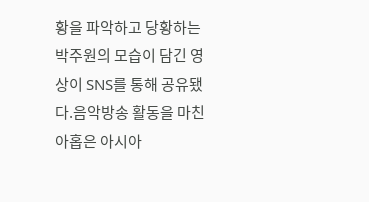황을 파악하고 당황하는 박주원의 모습이 담긴 영상이 SNS를 통해 공유됐다.음악방송 활동을 마친 아홉은 아시아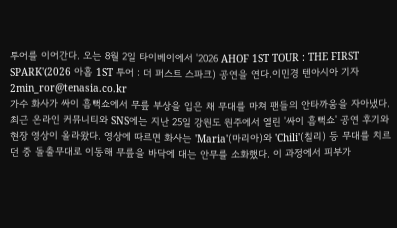투어를 이어간다. 오는 8월 2일 타이베이에서 '2026 AHOF 1ST TOUR : THE FIRST SPARK'(2026 아홉 1ST 투어 : 더 퍼스트 스파크) 공연을 연다.이민경 텐아시아 기자 2min_ror@tenasia.co.kr
가수 화사가 싸이 흠뻑쇼에서 무릎 부상을 입은 채 무대를 마쳐 팬들의 안타까움을 자아냈다.최근 온라인 커뮤니티와 SNS에는 지난 25일 강원도 원주에서 열린 '싸이 흠뻑쇼' 공연 후기와 현장 영상이 올라왔다. 영상에 따르면 화사는 'Maria'(마리아)와 'Chili'(칠리) 등 무대를 치르던 중 돌출무대로 이동해 무릎을 바닥에 대는 안무를 소화했다. 이 과정에서 피부가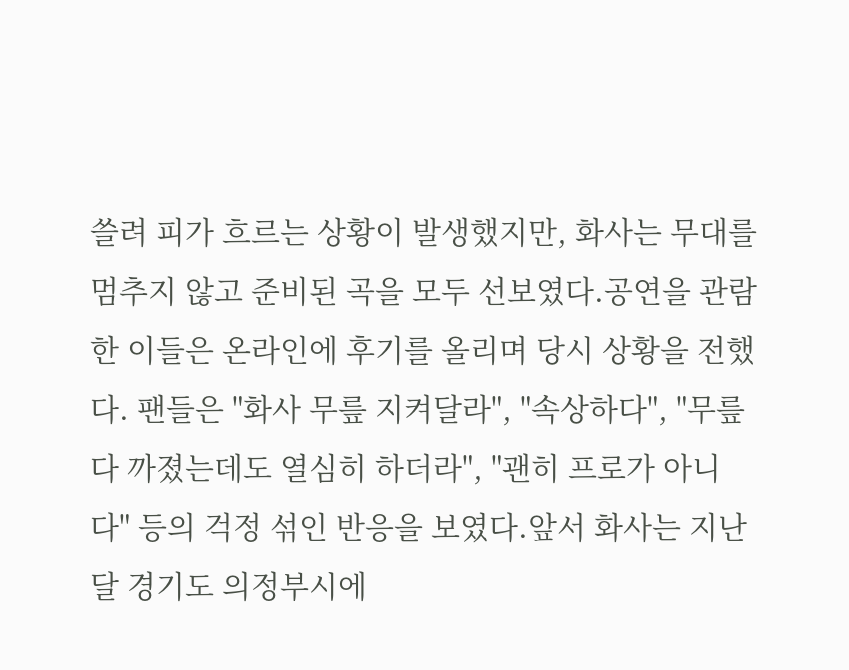쓸려 피가 흐르는 상황이 발생했지만, 화사는 무대를 멈추지 않고 준비된 곡을 모두 선보였다.공연을 관람한 이들은 온라인에 후기를 올리며 당시 상황을 전했다. 팬들은 "화사 무릎 지켜달라", "속상하다", "무릎 다 까졌는데도 열심히 하더라", "괜히 프로가 아니다" 등의 걱정 섞인 반응을 보였다.앞서 화사는 지난달 경기도 의정부시에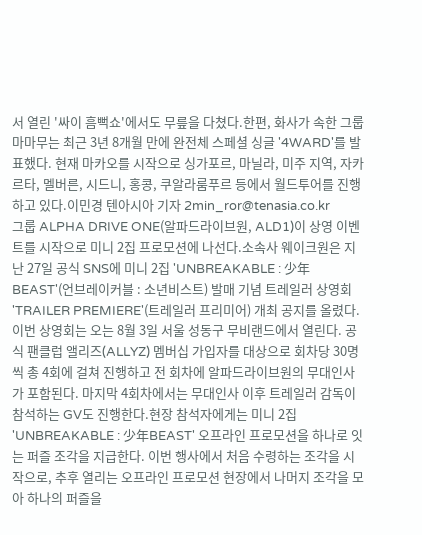서 열린 '싸이 흠뻑쇼'에서도 무릎을 다쳤다.한편, 화사가 속한 그룹 마마무는 최근 3년 8개월 만에 완전체 스페셜 싱글 '4WARD'를 발표했다. 현재 마카오를 시작으로 싱가포르, 마닐라, 미주 지역, 자카르타, 멜버른, 시드니, 홍콩, 쿠알라룸푸르 등에서 월드투어를 진행하고 있다.이민경 텐아시아 기자 2min_ror@tenasia.co.kr
그룹 ALPHA DRIVE ONE(알파드라이브원, ALD1)이 상영 이벤트를 시작으로 미니 2집 프로모션에 나선다.소속사 웨이크원은 지난 27일 공식 SNS에 미니 2집 'UNBREAKABLE : 少年BEAST'(언브레이커블 : 소년비스트) 발매 기념 트레일러 상영회 'TRAILER PREMIERE'(트레일러 프리미어) 개최 공지를 올렸다.이번 상영회는 오는 8월 3일 서울 성동구 무비랜드에서 열린다. 공식 팬클럽 앨리즈(ALLYZ) 멤버십 가입자를 대상으로 회차당 30명씩 총 4회에 걸쳐 진행하고 전 회차에 알파드라이브원의 무대인사가 포함된다. 마지막 4회차에서는 무대인사 이후 트레일러 감독이 참석하는 GV도 진행한다.현장 참석자에게는 미니 2집 'UNBREAKABLE : 少年BEAST' 오프라인 프로모션을 하나로 잇는 퍼즐 조각을 지급한다. 이번 행사에서 처음 수령하는 조각을 시작으로, 추후 열리는 오프라인 프로모션 현장에서 나머지 조각을 모아 하나의 퍼즐을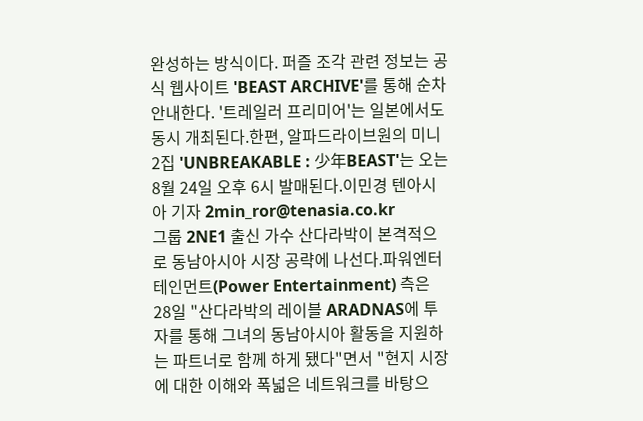완성하는 방식이다. 퍼즐 조각 관련 정보는 공식 웹사이트 'BEAST ARCHIVE'를 통해 순차 안내한다. '트레일러 프리미어'는 일본에서도 동시 개최된다.한편, 알파드라이브원의 미니 2집 'UNBREAKABLE : 少年BEAST'는 오는 8월 24일 오후 6시 발매된다.이민경 텐아시아 기자 2min_ror@tenasia.co.kr
그룹 2NE1 출신 가수 산다라박이 본격적으로 동남아시아 시장 공략에 나선다.파워엔터테인먼트(Power Entertainment) 측은 28일 "산다라박의 레이블 ARADNAS에 투자를 통해 그녀의 동남아시아 활동을 지원하는 파트너로 함께 하게 됐다"면서 "현지 시장에 대한 이해와 폭넓은 네트워크를 바탕으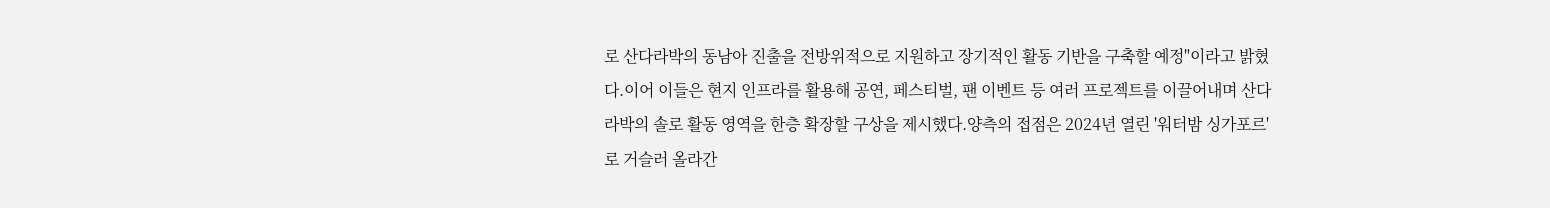로 산다라박의 동남아 진출을 전방위적으로 지원하고 장기적인 활동 기반을 구축할 예정"이라고 밝혔다.이어 이들은 현지 인프라를 활용해 공연, 페스티벌, 팬 이벤트 등 여러 프로젝트를 이끌어내며 산다라박의 솔로 활동 영역을 한층 확장할 구상을 제시했다.양측의 접점은 2024년 열린 '워터밤 싱가포르'로 거슬러 올라간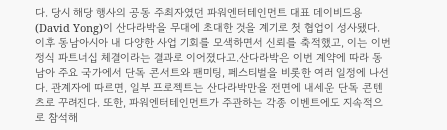다. 당시 해당 행사의 공동 주최자였던 파워엔터테인먼트 대표 데이비드용(David Yong)이 산다라박을 무대에 초대한 것을 계기로 첫 협업이 성사됐다. 이후 동남아시아 내 다양한 사업 기회를 모색하면서 신뢰를 축적했고, 이는 이번 정식 파트너십 체결이라는 결과로 이어졌다고.산다라박은 이번 계약에 따라 동남아 주요 국가에서 단독 콘서트와 팬미팅, 페스티벌을 비롯한 여러 일정에 나선다. 관계자에 따르면, 일부 프로젝트는 산다라박만을 전면에 내세운 단독 콘텐츠로 꾸려진다. 또한, 파워엔터테인먼트가 주관하는 각종 이벤트에도 지속적으로 참석해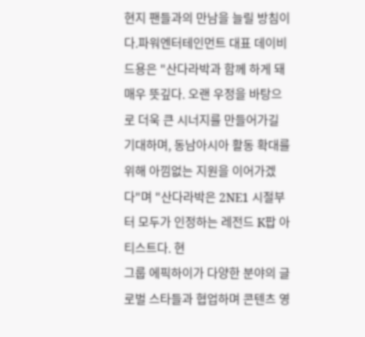현지 팬들과의 만남을 늘릴 방침이다.파워엔터테인먼트 대표 데이비드용은 "산다라박과 함께 하게 돼 매우 뜻깊다. 오랜 우정을 바탕으로 더욱 큰 시너지를 만들어가길 기대하며, 동남아시아 활동 확대를 위해 아낌없는 지원을 이어가겠다"며 "산다라박은 2NE1 시절부터 모두가 인정하는 레전드 K팝 아티스트다. 현
그룹 에픽하이가 다양한 분야의 글로벌 스타들과 협업하며 콘텐츠 영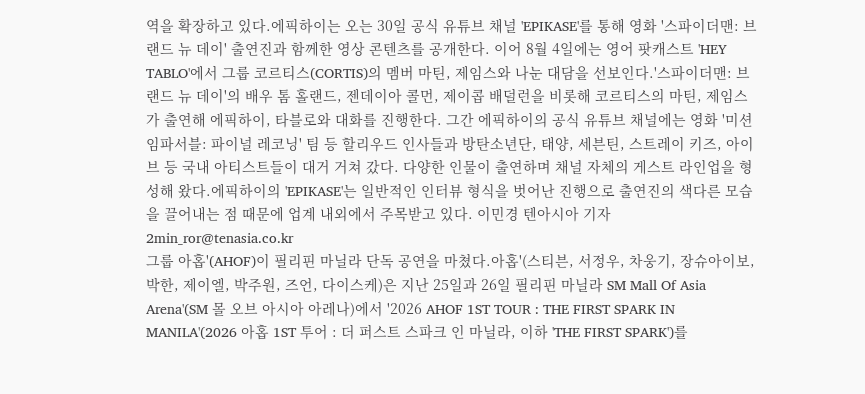역을 확장하고 있다.에픽하이는 오는 30일 공식 유튜브 채널 'EPIKASE'를 통해 영화 '스파이더맨: 브랜드 뉴 데이' 출연진과 함께한 영상 콘텐츠를 공개한다. 이어 8월 4일에는 영어 팟캐스트 'HEY TABLO'에서 그룹 코르티스(CORTIS)의 멤버 마틴, 제임스와 나눈 대담을 선보인다.'스파이더맨: 브랜드 뉴 데이'의 배우 톰 홀랜드, 젠데이아 콜먼, 제이콥 배덜런을 비롯해 코르티스의 마틴, 제임스가 출연해 에픽하이, 타블로와 대화를 진행한다. 그간 에픽하이의 공식 유튜브 채널에는 영화 '미션 임파서블: 파이널 레코닝' 팀 등 할리우드 인사들과 방탄소년단, 태양, 세븐틴, 스트레이 키즈, 아이브 등 국내 아티스트들이 대거 거쳐 갔다. 다양한 인물이 출연하며 채널 자체의 게스트 라인업을 형성해 왔다.에픽하이의 'EPIKASE'는 일반적인 인터뷰 형식을 벗어난 진행으로 출연진의 색다른 모습을 끌어내는 점 때문에 업계 내외에서 주목받고 있다. 이민경 텐아시아 기자 2min_ror@tenasia.co.kr
그룹 아홉'(AHOF)이 필리핀 마닐라 단독 공연을 마쳤다.아홉'(스티븐, 서정우, 차웅기, 장슈아이보, 박한, 제이엘, 박주원, 즈언, 다이스케)은 지난 25일과 26일 필리핀 마닐라 SM Mall Of Asia Arena'(SM 몰 오브 아시아 아레나)에서 '2026 AHOF 1ST TOUR : THE FIRST SPARK IN MANILA'(2026 아홉 1ST 투어 : 더 퍼스트 스파크 인 마닐라, 이하 'THE FIRST SPARK')를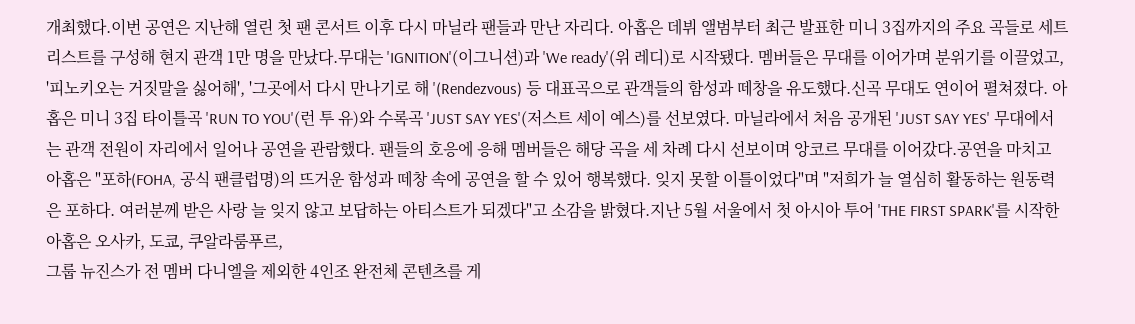개최했다.이번 공연은 지난해 열린 첫 팬 콘서트 이후 다시 마닐라 팬들과 만난 자리다. 아홉은 데뷔 앨범부터 최근 발표한 미니 3집까지의 주요 곡들로 세트리스트를 구성해 현지 관객 1만 명을 만났다.무대는 'IGNITION'(이그니션)과 'We ready'(위 레디)로 시작됐다. 멤버들은 무대를 이어가며 분위기를 이끌었고, '피노키오는 거짓말을 싫어해', '그곳에서 다시 만나기로 해 '(Rendezvous) 등 대표곡으로 관객들의 함성과 떼창을 유도했다.신곡 무대도 연이어 펼쳐졌다. 아홉은 미니 3집 타이틀곡 'RUN TO YOU'(런 투 유)와 수록곡 'JUST SAY YES'(저스트 세이 예스)를 선보였다. 마닐라에서 처음 공개된 'JUST SAY YES' 무대에서는 관객 전원이 자리에서 일어나 공연을 관람했다. 팬들의 호응에 응해 멤버들은 해당 곡을 세 차례 다시 선보이며 앙코르 무대를 이어갔다.공연을 마치고 아홉은 "포하(FOHA, 공식 팬클럽명)의 뜨거운 함성과 떼창 속에 공연을 할 수 있어 행복했다. 잊지 못할 이틀이었다"며 "저희가 늘 열심히 활동하는 원동력은 포하다. 여러분께 받은 사랑 늘 잊지 않고 보답하는 아티스트가 되겠다"고 소감을 밝혔다.지난 5월 서울에서 첫 아시아 투어 'THE FIRST SPARK'를 시작한 아홉은 오사카, 도쿄, 쿠알라룸푸르,
그룹 뉴진스가 전 멤버 다니엘을 제외한 4인조 완전체 콘텐츠를 게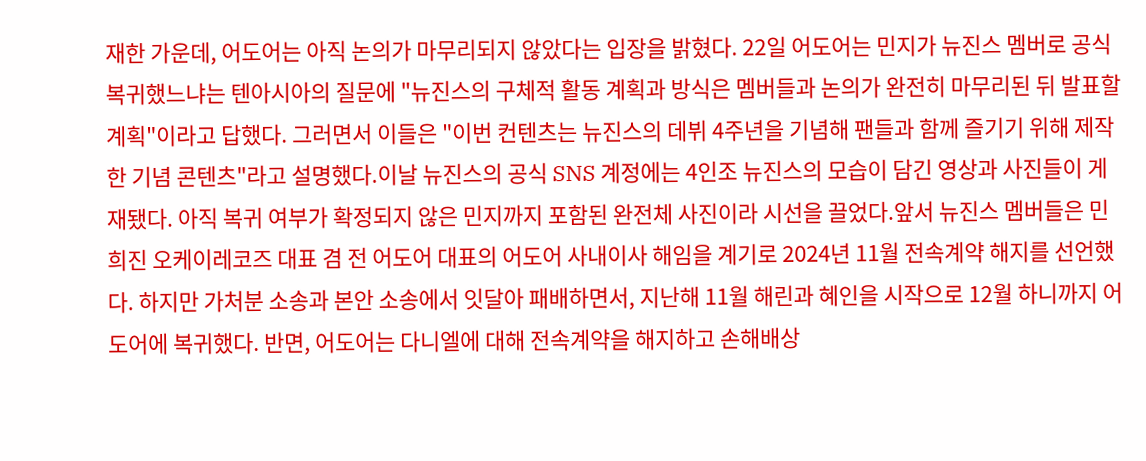재한 가운데, 어도어는 아직 논의가 마무리되지 않았다는 입장을 밝혔다. 22일 어도어는 민지가 뉴진스 멤버로 공식 복귀했느냐는 텐아시아의 질문에 "뉴진스의 구체적 활동 계획과 방식은 멤버들과 논의가 완전히 마무리된 뒤 발표할 계획"이라고 답했다. 그러면서 이들은 "이번 컨텐츠는 뉴진스의 데뷔 4주년을 기념해 팬들과 함께 즐기기 위해 제작한 기념 콘텐츠"라고 설명했다.이날 뉴진스의 공식 SNS 계정에는 4인조 뉴진스의 모습이 담긴 영상과 사진들이 게재됐다. 아직 복귀 여부가 확정되지 않은 민지까지 포함된 완전체 사진이라 시선을 끌었다.앞서 뉴진스 멤버들은 민희진 오케이레코즈 대표 겸 전 어도어 대표의 어도어 사내이사 해임을 계기로 2024년 11월 전속계약 해지를 선언했다. 하지만 가처분 소송과 본안 소송에서 잇달아 패배하면서, 지난해 11월 해린과 혜인을 시작으로 12월 하니까지 어도어에 복귀했다. 반면, 어도어는 다니엘에 대해 전속계약을 해지하고 손해배상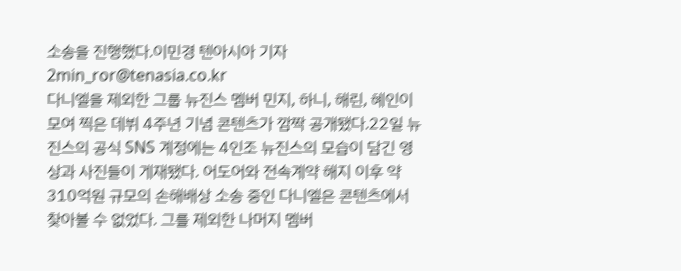소송을 진행했다.이민경 텐아시아 기자 2min_ror@tenasia.co.kr
다니엘을 제외한 그룹 뉴진스 멤버 민지, 하니, 해린, 혜인이 모여 찍은 데뷔 4주년 기념 콘텐츠가 깜짝 공개됐다.22일 뉴진스의 공식 SNS 계정에는 4인조 뉴진스의 모습이 담긴 영상과 사진들이 게재됐다. 어도어와 전속계약 해지 이후 약 310억원 규모의 손해배상 소송 중인 다니엘은 콘텐츠에서 찾아볼 수 없었다. 그를 제외한 나머지 멤버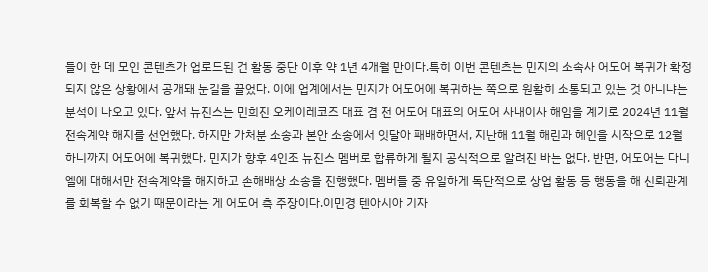들이 한 데 모인 콘텐츠가 업로드된 건 활동 중단 이후 약 1년 4개월 만이다.특히 이번 콘텐츠는 민지의 소속사 어도어 복귀가 확정되지 않은 상황에서 공개돼 눈길을 끌었다. 이에 업계에서는 민지가 어도어에 복귀하는 쪽으로 원활히 소통되고 있는 것 아니냐는 분석이 나오고 있다. 앞서 뉴진스는 민희진 오케이레코즈 대표 겸 전 어도어 대표의 어도어 사내이사 해임을 계기로 2024년 11월 전속계약 해지를 선언했다. 하지만 가처분 소송과 본안 소송에서 잇달아 패배하면서, 지난해 11월 해린과 혜인을 시작으로 12월 하니까지 어도어에 복귀했다. 민지가 향후 4인조 뉴진스 멤버로 합류하게 될지 공식적으로 알려진 바는 없다. 반면, 어도어는 다니엘에 대해서만 전속계약을 해지하고 손해배상 소송을 진행했다. 멤버들 중 유일하게 독단적으로 상업 활동 등 행동을 해 신뢰관계를 회복할 수 없기 때문이라는 게 어도어 측 주장이다.이민경 텐아시아 기자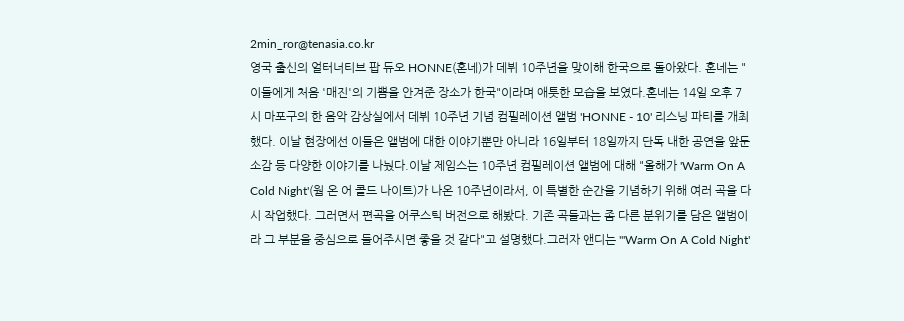2min_ror@tenasia.co.kr
영국 출신의 얼터너티브 팝 듀오 HONNE(혼네)가 데뷔 10주년을 맞이해 한국으로 돌아왔다. 혼네는 "이들에게 처음 '매진'의 기쁨을 안겨준 장소가 한국"이라며 애틋한 모습을 보였다.혼네는 14일 오후 7시 마포구의 한 음악 감상실에서 데뷔 10주년 기념 컴필레이션 앨범 'HONNE - 10' 리스닝 파티를 개최했다. 이날 현장에선 이들은 앨범에 대한 이야기뿐만 아니라 16일부터 18일까지 단독 내한 공연을 앞둔 소감 등 다양한 이야기를 나눴다.이날 제임스는 10주년 컴필레이션 앨범에 대해 "올해가 'Warm On A Cold Night'(웜 온 어 콜드 나이트)가 나온 10주년이라서, 이 특별한 순간을 기념하기 위해 여러 곡을 다시 작업했다. 그러면서 편곡을 어쿠스틱 버전으로 해봤다. 기존 곡들과는 좀 다른 분위기를 담은 앨범이라 그 부분을 중심으로 들어주시면 좋을 것 같다"고 설명했다.그러자 앤디는 "'Warm On A Cold Night'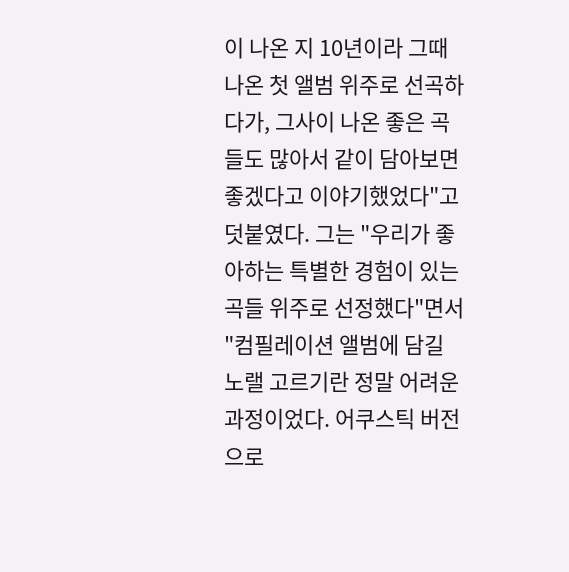이 나온 지 10년이라 그때 나온 첫 앨범 위주로 선곡하다가, 그사이 나온 좋은 곡들도 많아서 같이 담아보면 좋겠다고 이야기했었다"고 덧붙였다. 그는 "우리가 좋아하는 특별한 경험이 있는 곡들 위주로 선정했다"면서 "컴필레이션 앨범에 담길 노랠 고르기란 정말 어려운 과정이었다. 어쿠스틱 버전으로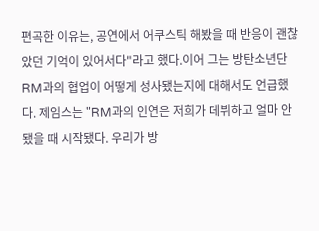편곡한 이유는, 공연에서 어쿠스틱 해봤을 때 반응이 괜찮았던 기억이 있어서다"라고 했다.이어 그는 방탄소년단 RM과의 협업이 어떻게 성사됐는지에 대해서도 언급했다. 제임스는 "RM과의 인연은 저희가 데뷔하고 얼마 안 됐을 때 시작됐다. 우리가 방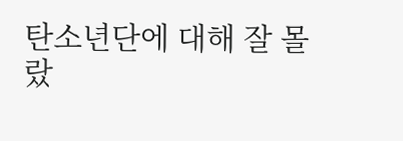탄소년단에 대해 잘 몰랐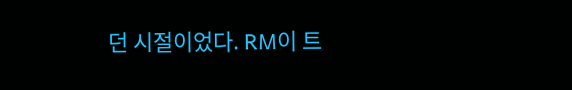던 시절이었다. RM이 트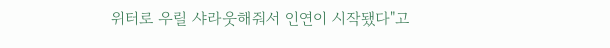위터로 우릴 샤라웃해줘서 인연이 시작됐다"고